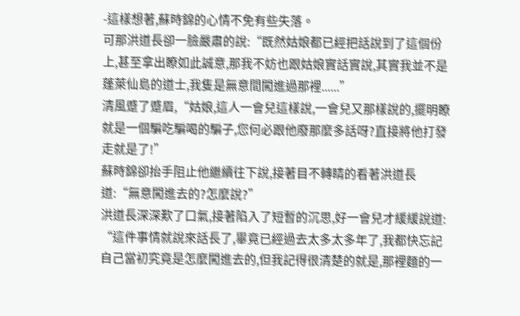-這樣想著,蘇時錦的心情不免有些失落。
可那洪道長卻一臉嚴肅的說:“既然姑娘都已經把話說到了這個份上,甚至拿出瞭如此誠意,那我不妨也跟姑娘實話實說,其實我並不是蓬萊仙島的道士,我隻是無意間闖進過那裡......”
清風蹙了蹙眉,“姑娘,這人一會兒這樣說,一會兒又那樣說的,擺明瞭就是一個騙吃騙喝的騙子,您何必跟他廢那麼多話呀?直接將他打發走就是了!”
蘇時錦卻抬手阻止他繼續往下說,接著目不轉睛的看著洪道長道:“無意闖進去的?怎麼說?”
洪道長深深歎了口氣,接著陷入了短暫的沉思,好一會兒才緩緩說道:
“這件事情就說來話長了,畢竟已經過去太多太多年了,我都快忘記自己當初究竟是怎麼闖進去的,但我記得很清楚的就是,那裡麵的一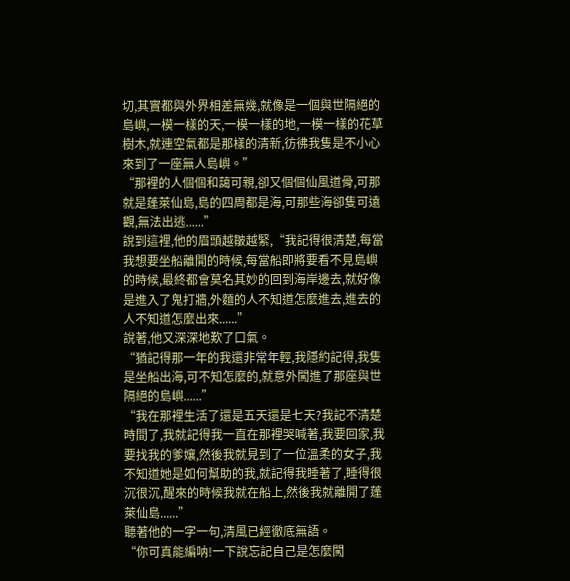切,其實都與外界相差無幾,就像是一個與世隔絕的島嶼,一模一樣的天,一模一樣的地,一模一樣的花草樹木,就連空氣都是那樣的清新,彷彿我隻是不小心來到了一座無人島嶼。”
“那裡的人個個和藹可親,卻又個個仙風道骨,可那就是蓬萊仙島,島的四周都是海,可那些海卻隻可遠觀,無法出逃......”
說到這裡,他的眉頭越皺越緊,“我記得很清楚,每當我想要坐船離開的時候,每當船即將要看不見島嶼的時候,最終都會莫名其妙的回到海岸邊去,就好像是進入了鬼打牆,外麵的人不知道怎麼進去,進去的人不知道怎麼出來......”
說著,他又深深地歎了口氣。
“猶記得那一年的我還非常年輕,我隱約記得,我隻是坐船出海,可不知怎麼的,就意外闖進了那座與世隔絕的島嶼......”
“我在那裡生活了還是五天還是七天?我記不清楚時間了,我就記得我一直在那裡哭喊著,我要回家,我要找我的爹孃,然後我就見到了一位溫柔的女子,我不知道她是如何幫助的我,就記得我睡著了,睡得很沉很沉,醒來的時候我就在船上,然後我就離開了蓬萊仙島......”
聽著他的一字一句,清風已經徹底無語。
“你可真能編呐!一下說忘記自己是怎麼闖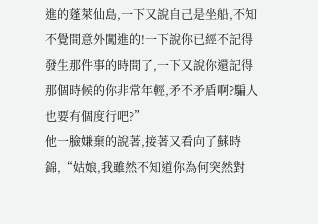進的蓬萊仙島,一下又說自己是坐船,不知不覺間意外闖進的!一下說你已經不記得發生那件事的時間了,一下又說你還記得那個時候的你非常年輕,矛不矛盾啊?騙人也要有個度行吧?”
他一臉嫌棄的說著,接著又看向了蘇時錦,“姑娘,我雖然不知道你為何突然對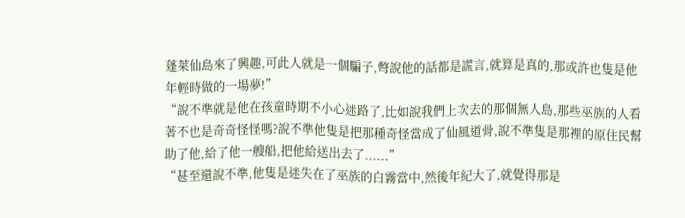蓬萊仙島來了興趣,可此人就是一個騙子,彆說他的話都是謊言,就算是真的,那或許也隻是他年輕時做的一場夢!”
“說不準就是他在孩童時期不小心迷路了,比如說我們上次去的那個無人島,那些巫族的人看著不也是奇奇怪怪嗎?說不準他隻是把那種奇怪當成了仙風道骨,說不準隻是那裡的原住民幫助了他,給了他一艘船,把他給送出去了......”
“甚至還說不準,他隻是迷失在了巫族的白霧當中,然後年紀大了,就覺得那是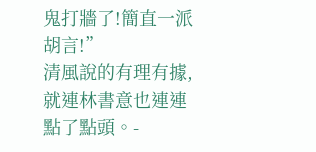鬼打牆了!簡直一派胡言!”
清風說的有理有據,就連林書意也連連點了點頭。-